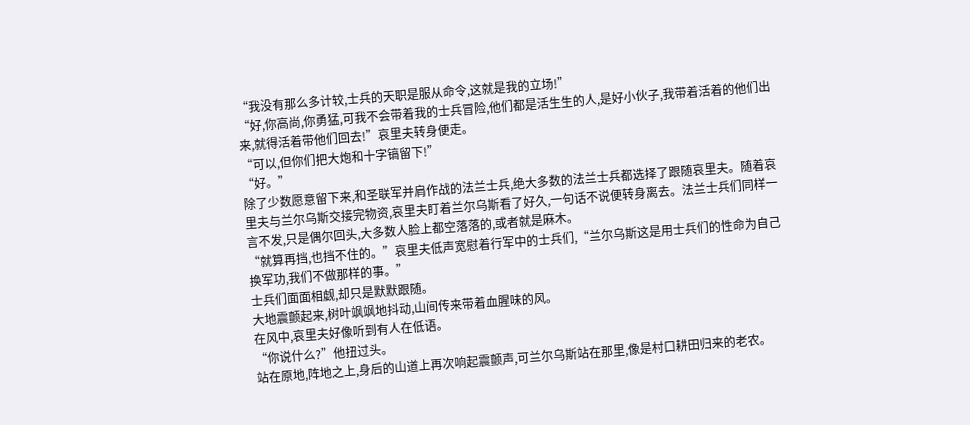“我没有那么多计较,士兵的天职是服从命令,这就是我的立场!”
“好,你高尚,你勇猛,可我不会带着我的士兵冒险,他们都是活生生的人,是好小伙子,我带着活着的他们出来,就得活着带他们回去!”哀里夫转身便走。
“可以,但你们把大炮和十字镐留下!”
“好。”
除了少数愿意留下来,和圣联军并肩作战的法兰士兵,绝大多数的法兰士兵都选择了跟随哀里夫。随着哀里夫与兰尔乌斯交接完物资,哀里夫盯着兰尔乌斯看了好久,一句话不说便转身离去。法兰士兵们同样一言不发,只是偶尔回头,大多数人脸上都空落落的,或者就是麻木。
“就算再挡,也挡不住的。”哀里夫低声宽慰着行军中的士兵们,“兰尔乌斯这是用士兵们的性命为自己换军功,我们不做那样的事。”
士兵们面面相觑,却只是默默跟随。
大地震颤起来,树叶飒飒地抖动,山间传来带着血腥味的风。
在风中,哀里夫好像听到有人在低语。
“你说什么?”他扭过头。
站在原地,阵地之上,身后的山道上再次响起震颤声,可兰尔乌斯站在那里,像是村口耕田归来的老农。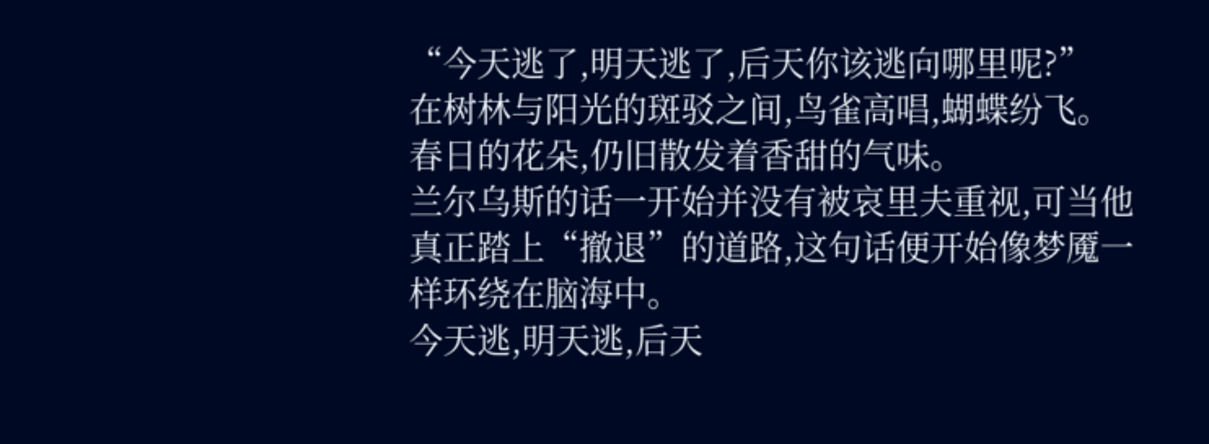“今天逃了,明天逃了,后天你该逃向哪里呢?”
在树林与阳光的斑驳之间,鸟雀高唱,蝴蝶纷飞。
春日的花朵,仍旧散发着香甜的气味。
兰尔乌斯的话一开始并没有被哀里夫重视,可当他真正踏上“撤退”的道路,这句话便开始像梦魇一样环绕在脑海中。
今天逃,明天逃,后天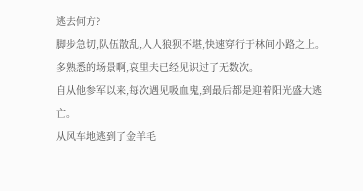逃去何方?
脚步急切,队伍散乱,人人狼狈不堪,快速穿行于林间小路之上。
多熟悉的场景啊,哀里夫已经见识过了无数次。
自从他参军以来,每次遇见吸血鬼,到最后都是迎着阳光盛大逃亡。
从风车地逃到了金羊毛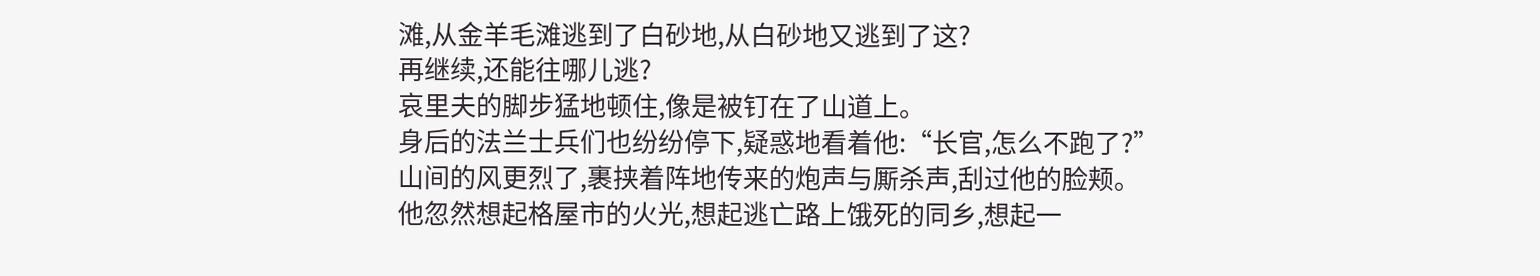滩,从金羊毛滩逃到了白砂地,从白砂地又逃到了这?
再继续,还能往哪儿逃?
哀里夫的脚步猛地顿住,像是被钉在了山道上。
身后的法兰士兵们也纷纷停下,疑惑地看着他:“长官,怎么不跑了?”
山间的风更烈了,裹挟着阵地传来的炮声与厮杀声,刮过他的脸颊。
他忽然想起格屋市的火光,想起逃亡路上饿死的同乡,想起一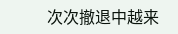次次撤退中越来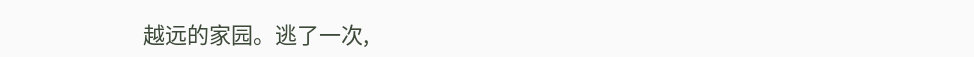越远的家园。逃了一次,